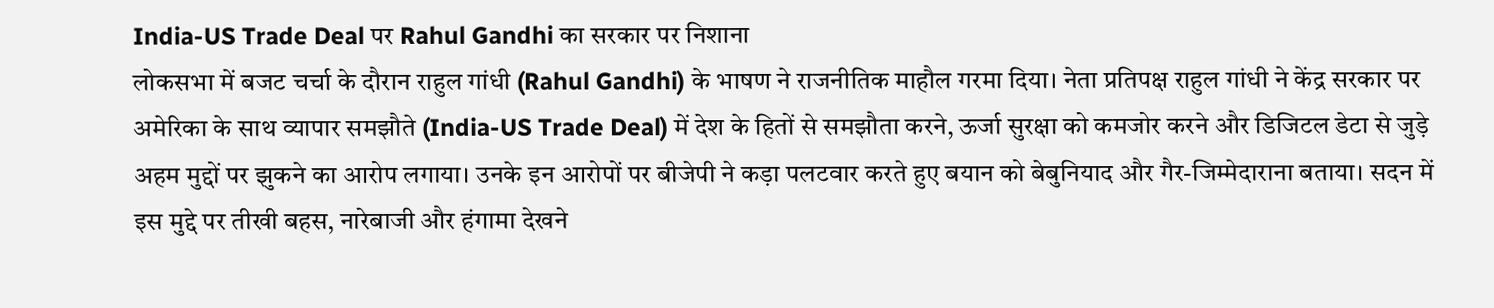India-US Trade Deal पर Rahul Gandhi का सरकार पर निशाना
लोकसभा में बजट चर्चा के दौरान राहुल गांधी (Rahul Gandhi) के भाषण ने राजनीतिक माहौल गरमा दिया। नेता प्रतिपक्ष राहुल गांधी ने केंद्र सरकार पर अमेरिका के साथ व्यापार समझौते (India-US Trade Deal) में देश के हितों से समझौता करने, ऊर्जा सुरक्षा को कमजोर करने और डिजिटल डेटा से जुड़े अहम मुद्दों पर झुकने का आरोप लगाया। उनके इन आरोपों पर बीजेपी ने कड़ा पलटवार करते हुए बयान को बेबुनियाद और गैर-जिम्मेदाराना बताया। सदन में इस मुद्दे पर तीखी बहस, नारेबाजी और हंगामा देखने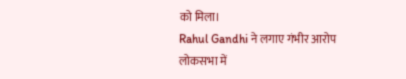को मिला।
Rahul Gandhi ने लगाए गंभीर आरोप
लोकसभा में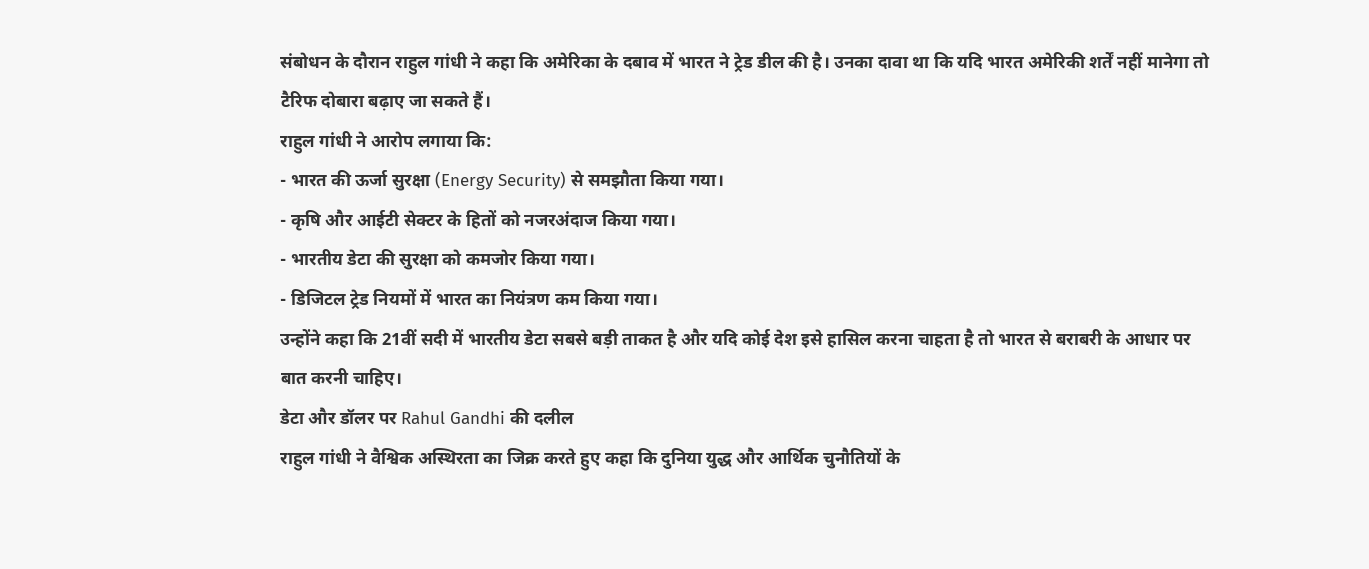संबोधन के दौरान राहुल गांधी ने कहा कि अमेरिका के दबाव में भारत ने ट्रेड डील की है। उनका दावा था कि यदि भारत अमेरिकी शर्तें नहीं मानेगा तो टैरिफ दोबारा बढ़ाए जा सकते हैं।
राहुल गांधी ने आरोप लगाया कि:
- भारत की ऊर्जा सुरक्षा (Energy Security) से समझौता किया गया।
- कृषि और आईटी सेक्टर के हितों को नजरअंदाज किया गया।
- भारतीय डेटा की सुरक्षा को कमजोर किया गया।
- डिजिटल ट्रेड नियमों में भारत का नियंत्रण कम किया गया।
उन्होंने कहा कि 21वीं सदी में भारतीय डेटा सबसे बड़ी ताकत है और यदि कोई देश इसे हासिल करना चाहता है तो भारत से बराबरी के आधार पर बात करनी चाहिए।
डेटा और डॉलर पर Rahul Gandhi की दलील
राहुल गांधी ने वैश्विक अस्थिरता का जिक्र करते हुए कहा कि दुनिया युद्ध और आर्थिक चुनौतियों के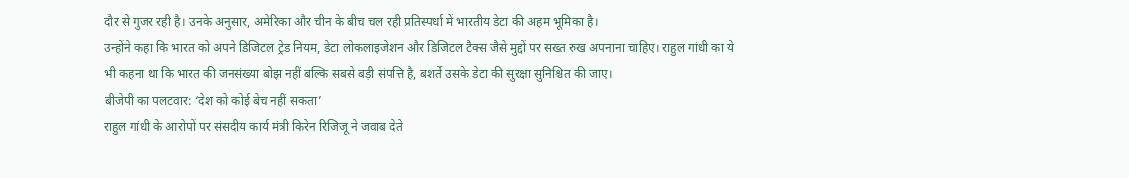दौर से गुजर रही है। उनके अनुसार, अमेरिका और चीन के बीच चल रही प्रतिस्पर्धा में भारतीय डेटा की अहम भूमिका है।
उन्होंने कहा कि भारत को अपने डिजिटल ट्रेड नियम, डेटा लोकलाइजेशन और डिजिटल टैक्स जैसे मुद्दों पर सख्त रुख अपनाना चाहिए। राहुल गांधी का ये भी कहना था कि भारत की जनसंख्या बोझ नहीं बल्कि सबसे बड़ी संपत्ति है, बशर्ते उसके डेटा की सुरक्षा सुनिश्चित की जाए।
बीजेपी का पलटवार: ‘देश को कोई बेच नहीं सकता’
राहुल गांधी के आरोपों पर संसदीय कार्य मंत्री किरेन रिजिजू ने जवाब देते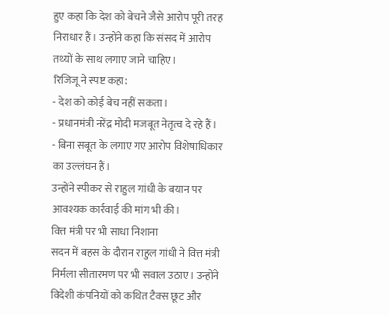हुए कहा कि देश को बेचने जैसे आरोप पूरी तरह निराधार हैं। उन्होंने कहा कि संसद में आरोप तथ्यों के साथ लगाए जाने चाहिए।
रिजिजू ने स्पष्ट कहा:
- देश को कोई बेच नहीं सकता।
- प्रधानमंत्री नरेंद्र मोदी मजबूत नेतृत्व दे रहे हैं।
- बिना सबूत के लगाए गए आरोप विशेषाधिकार का उल्लंघन हैं।
उन्होंने स्पीकर से राहुल गांधी के बयान पर आवश्यक कार्रवाई की मांग भी की।
वित्त मंत्री पर भी साधा निशाना
सदन में बहस के दौरान राहुल गांधी ने वित्त मंत्री निर्मला सीतारमण पर भी सवाल उठाए। उन्होंने विदेशी कंपनियों को कथित टैक्स छूट और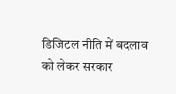डिजिटल नीति में बदलाव को लेकर सरकार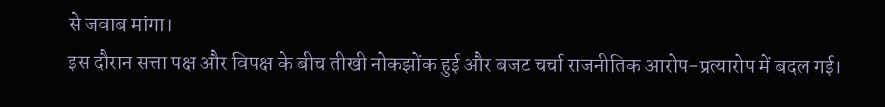से जवाब मांगा।
इस दौरान सत्ता पक्ष और विपक्ष के बीच तीखी नोकझोंक हुई और बजट चर्चा राजनीतिक आरोप-प्रत्यारोप में बदल गई।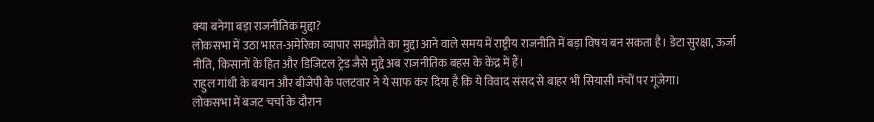क्या बनेगा बड़ा राजनीतिक मुद्दा?
लोकसभा में उठा भारत-अमेरिका व्यापार समझौते का मुद्दा आने वाले समय में राष्ट्रीय राजनीति में बड़ा विषय बन सकता है। डेटा सुरक्षा, ऊर्जा नीति, किसानों के हित और डिजिटल ट्रेड जैसे मुद्दे अब राजनीतिक बहस के केंद्र में हैं।
राहुल गांधी के बयान और बीजेपी के पलटवार ने ये साफ कर दिया है कि ये विवाद संसद से बाहर भी सियासी मंचों पर गूंजेगा।
लोकसभा में बजट चर्चा के दौरान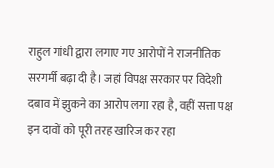राहुल गांधी द्वारा लगाए गए आरोपों ने राजनीतिक सरगर्मी बढ़ा दी है। जहां विपक्ष सरकार पर विदेशी दबाव में झुकने का आरोप लगा रहा है, वहीं सत्ता पक्ष इन दावों को पूरी तरह खारिज कर रहा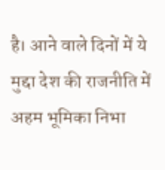है। आने वाले दिनों में ये मुद्दा देश की राजनीति में अहम भूमिका निभा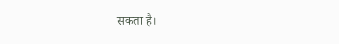सकता है।